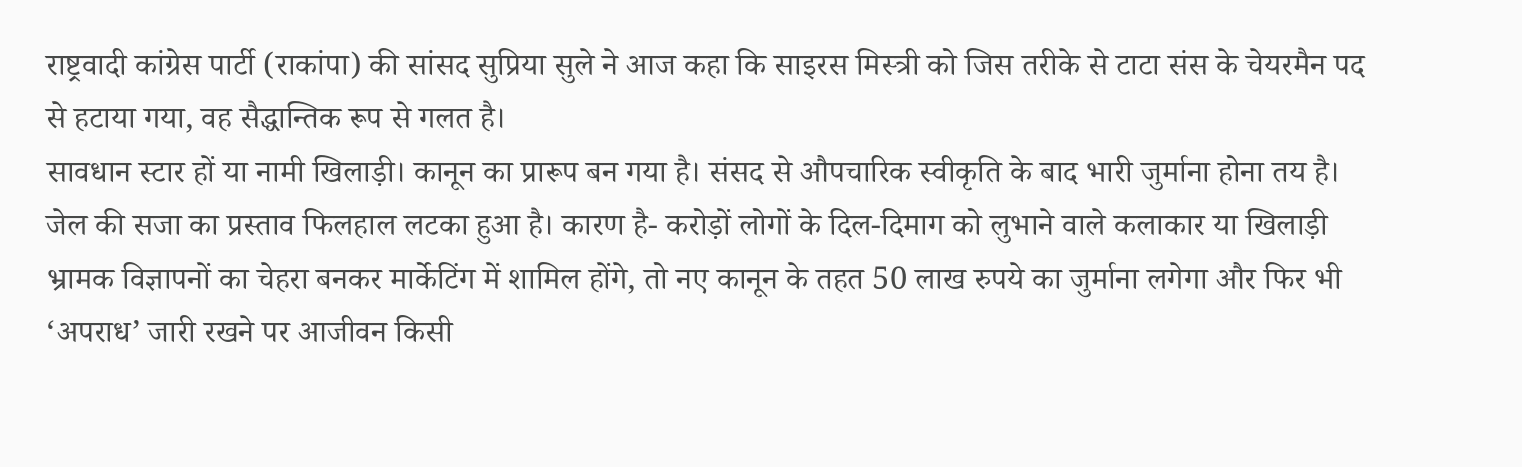राष्ट्रवादी कांग्रेस पार्टी (राकांपा) की सांसद सुप्रिया सुले ने आज कहा कि साइरस मिस्त्री को जिस तरीके से टाटा संस के चेयरमैन पद से हटाया गया, वह सैद्धान्तिक रूप से गलत है।
सावधान स्टार हों या नामी खिलाड़ी। कानून का प्रारूप बन गया है। संसद से औपचारिक स्वीकृति के बाद भारी जुर्माना होना तय है। जेल की सजा का प्रस्ताव फिलहाल लटका हुआ है। कारण है- करोड़ों लोगों के दिल-दिमाग को लुभाने वाले कलाकार या खिलाड़ी भ्रामक विज्ञापनों का चेहरा बनकर मार्केटिंग में शामिल होंगे, तो नए कानून के तहत 50 लाख रुपये का जुर्माना लगेगा और फिर भी ‘अपराध’ जारी रखने पर आजीवन किसी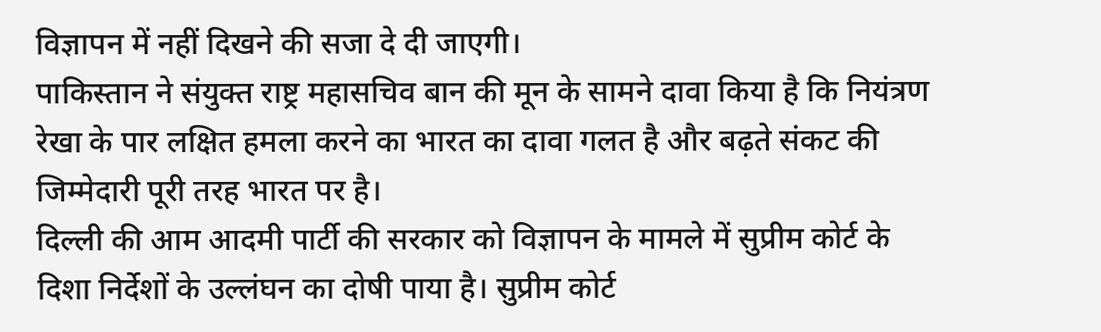विज्ञापन में नहीं दिखने की सजा दे दी जाएगी।
पाकिस्तान ने संयुक्त राष्ट्र महासचिव बान की मून के सामने दावा किया है कि नियंत्रण रेखा के पार लक्षित हमला करने का भारत का दावा गलत है और बढ़ते संकट की जिम्मेदारी पूरी तरह भारत पर है।
दिल्ली की आम आदमी पार्टी की सरकार को विज्ञापन के मामले में सुप्रीम कोर्ट के दिशा निर्देशों के उल्लंघन का दोषी पाया है। सुप्रीम कोर्ट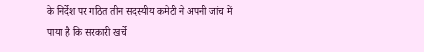के निर्देश पर गठित तीन सदस्यीय कमेटी ने अपनी जांच में पाया है कि सरकारी खर्चे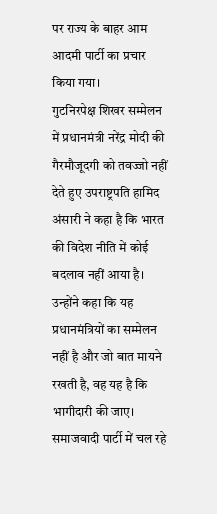पर राज्य के बाहर आम आदमी पार्टी का प्रचार किया गया।
गुटनिरपेक्ष शिखर सम्मेलन में प्रधानमंत्री नरेंद्र मोदी की गैरमौजूदगी को तवज्जो नहीं देते हुए उपराष्ट्रपति हामिद अंसारी ने कहा है कि भारत की विदेश नीति में कोई बदलाव नहीं आया है। उन्होंने कहा कि यह प्रधानमंत्रियों का सम्मेलन नहीं है और जो बात मायने रखती है, वह यह है कि भागीदारी की जाए।
समाजवादी पार्टी में चल रहे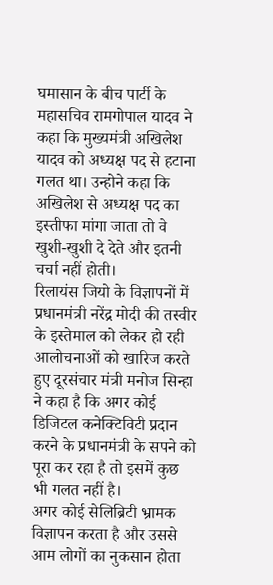घमासान के बीच पार्टी के महासचिव रामगोपाल यादव ने कहा कि मुख्यमंत्री अखिलेश यादव को अध्यक्ष पद से हटाना गलत था। उन्होने कहा कि अखिलेश से अध्यक्ष पद का इस्तीफा मांगा जाता तो वे खुशी-खुशी दे देते और इतनी चर्चा नहीं होती।
रिलायंस जियो के विज्ञापनों में प्रधानमंत्री नरेंद्र मोदी की तस्वीर के इस्तेमाल को लेकर हो रही आलोचनाओं को खारिज करते हुए दूरसंचार मंत्री मनोज सिन्हा ने कहा है कि अगर कोई डिजिटल कनेक्टिविटी प्रदान करने के प्रधानमंत्री के सपने को पूरा कर रहा है तो इसमें कुछ भी गलत नहीं है।
अगर कोई सेलिब्रिटी भ्रामक विज्ञापन करता है और उससे आम लोगों का नुकसान होता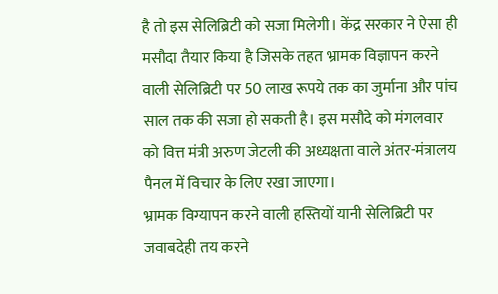है तो इस सेलिब्रिटी को सजा मिलेगी। केंद्र सरकार ने ऐसा ही मसौदा तैयार किया है जिसके तहत भ्रामक विज्ञापन करने वाली सेलिब्रिटी पर 50 लाख रूपये तक का जुर्माना और पांच साल तक की सजा हो सकती है। इस मसौदे को मंगलवार को वित्त मंत्री अरुण जेटली की अध्यक्षता वाले अंतर-मंत्रालय पैनल में विचार के लिए रखा जाएगा।
भ्रामक विग्यापन करने वाली हस्तियों यानी सेलिब्रिटी पर जवाबदेही तय करने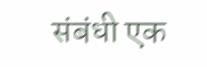संबंधी एक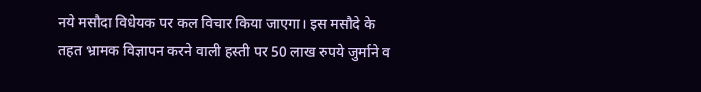नये मसौदा विधेयक पर कल विचार किया जाएगा। इस मसौदे के तहत भ्रामक विज्ञापन करने वाली हस्ती पर 50 लाख रुपये जुर्माने व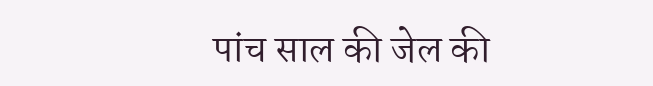पांच साल की जेल की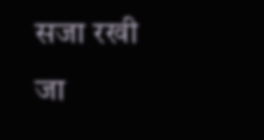सजा रखी जा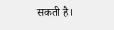सकती है।